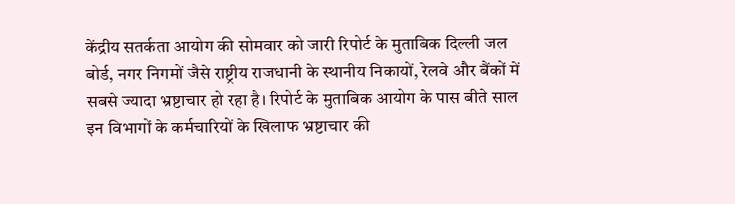केंद्रीय सतर्कता आयोग की सोमवार को जारी रिपोर्ट के मुताबिक दिल्ली जल बोर्ड, नगर निगमों जैसे राष्ट्रीय राजधानी के स्थानीय निकायों, रेलवे और बैंकों में सबसे ज्यादा भ्रष्टाचार हो रहा है। रिपोर्ट के मुताबिक आयोग के पास बीते साल इन विभागों के कर्मचारियों के खिलाफ भ्रष्टाचार की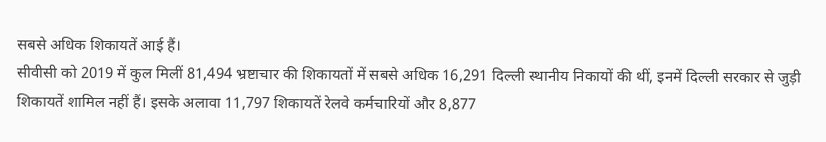सबसे अधिक शिकायतें आई हैं।
सीवीसी को 2019 में कुल मिलीं 81,494 भ्रष्टाचार की शिकायतों में सबसे अधिक 16,291 दिल्ली स्थानीय निकायों की थीं, इनमें दिल्ली सरकार से जुड़ी शिकायतें शामिल नहीं हैं। इसके अलावा 11,797 शिकायतें रेलवे कर्मचारियों और 8,877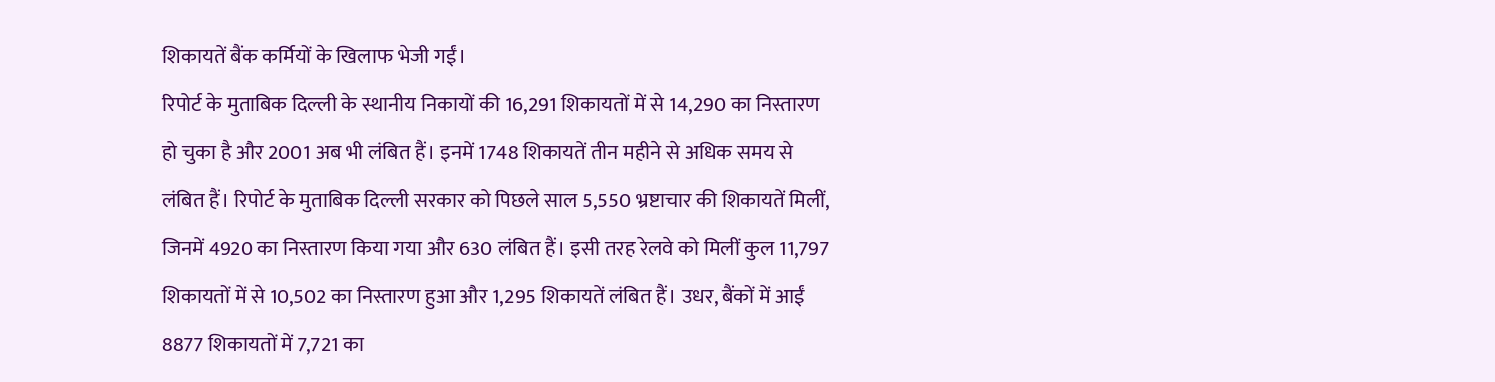शिकायतें बैंक कर्मियों के खिलाफ भेजी गईं।
रिपोर्ट के मुताबिक दिल्ली के स्थानीय निकायों की 16,291 शिकायतों में से 14,290 का निस्तारण हो चुका है और 2001 अब भी लंबित हैं। इनमें 1748 शिकायतें तीन महीने से अधिक समय से लंबित हैं। रिपोर्ट के मुताबिक दिल्ली सरकार को पिछले साल 5,550 भ्रष्टाचार की शिकायतें मिलीं, जिनमें 4920 का निस्तारण किया गया और 630 लंबित हैं। इसी तरह रेलवे को मिलीं कुल 11,797 शिकायतों में से 10,502 का निस्तारण हुआ और 1,295 शिकायतें लंबित हैं। उधर, बैंकों में आईं 8877 शिकायतों में 7,721 का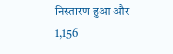निस्तारण हुआ और 1,156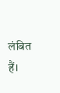लंबित हैं।